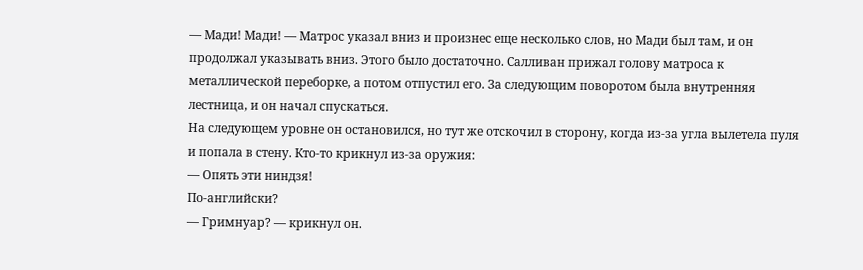— Мади! Мади! — Матрос указал вниз и произнес еще несколько слов, но Мади был там, и он продолжал указывать вниз. Этого было достаточно. Салливан прижал голову матроса к металлической переборке, а потом отпустил его. За следующим поворотом была внутренняя лестница, и он начал спускаться.
На следующем уровне он остановился, но тут же отскочил в сторону, когда из-за угла вылетела пуля и попала в стену. Кто-то крикнул из-за оружия:
— Опять эти ниндзя!
По-английски?
— Гримнуар? — крикнул он.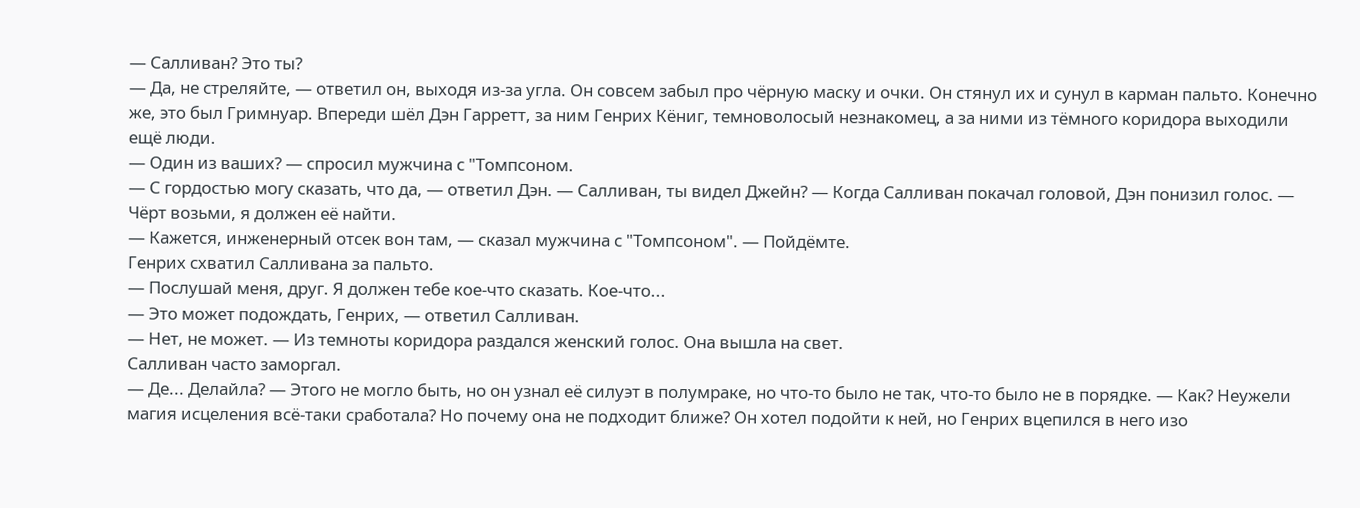— Салливан? Это ты?
— Да, не стреляйте, — ответил он, выходя из-за угла. Он совсем забыл про чёрную маску и очки. Он стянул их и сунул в карман пальто. Конечно же, это был Гримнуар. Впереди шёл Дэн Гарретт, за ним Генрих Кёниг, темноволосый незнакомец, а за ними из тёмного коридора выходили ещё люди.
— Один из ваших? — спросил мужчина с "Томпсоном.
— С гордостью могу сказать, что да, — ответил Дэн. — Салливан, ты видел Джейн? — Когда Салливан покачал головой, Дэн понизил голос. — Чёрт возьми, я должен её найти.
— Кажется, инженерный отсек вон там, — сказал мужчина с "Томпсоном". — Пойдёмте.
Генрих схватил Салливана за пальто.
— Послушай меня, друг. Я должен тебе кое-что сказать. Кое-что...
— Это может подождать, Генрих, — ответил Салливан.
— Нет, не может. — Из темноты коридора раздался женский голос. Она вышла на свет.
Салливан часто заморгал.
— Де... Делайла? — Этого не могло быть, но он узнал её силуэт в полумраке, но что-то было не так, что-то было не в порядке. — Как? Неужели магия исцеления всё-таки сработала? Но почему она не подходит ближе? Он хотел подойти к ней, но Генрих вцепился в него изо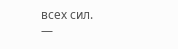всех сил.
—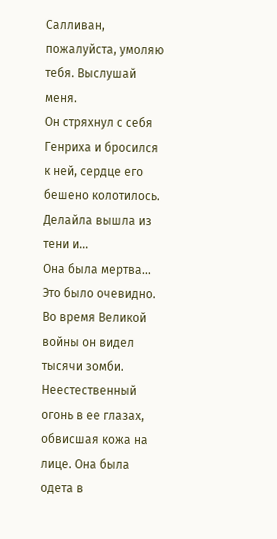Салливан, пожалуйста, умоляю тебя. Выслушай меня.
Он стряхнул с себя Генриха и бросился к ней, сердце его бешено колотилось. Делайла вышла из тени и...
Она была мертва...
Это было очевидно. Во время Великой войны он видел тысячи зомби. Неестественный огонь в ее глазах, обвисшая кожа на лице. Она была одета в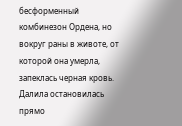бесформенный комбинезон Ордена, но вокруг раны в животе, от которой она умерла, запеклась черная кровь.
Далила остановилась прямо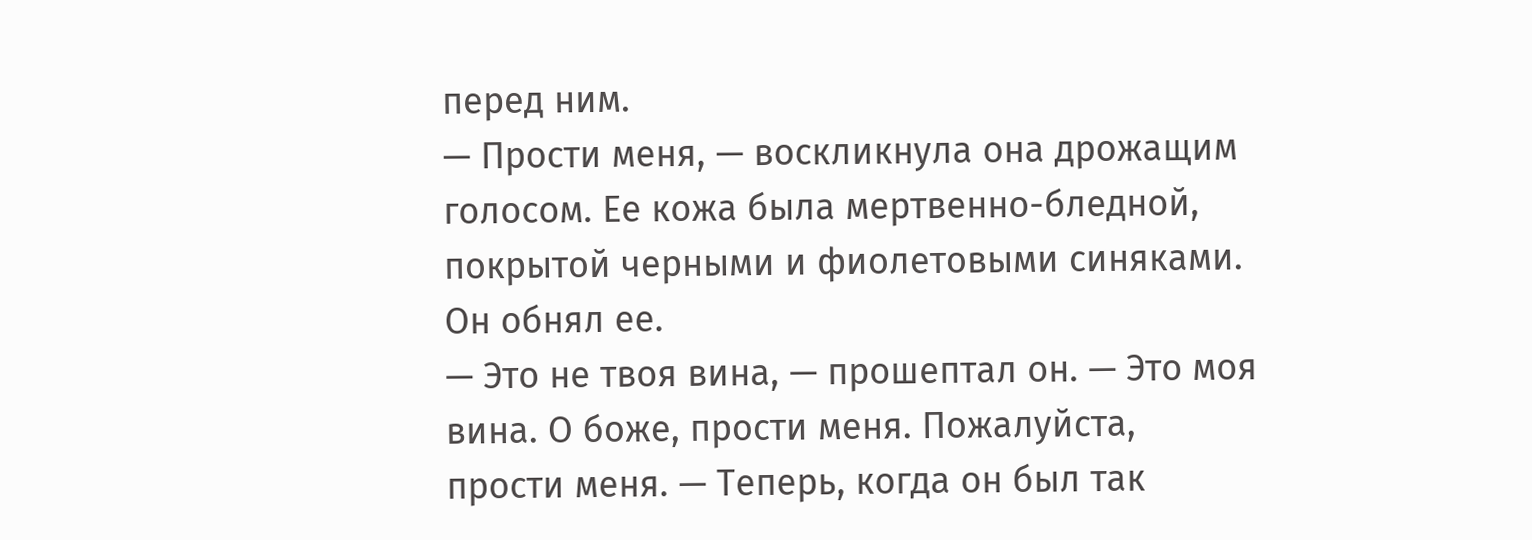перед ним.
— Прости меня, — воскликнула она дрожащим голосом. Ее кожа была мертвенно-бледной, покрытой черными и фиолетовыми синяками.
Он обнял ее.
— Это не твоя вина, — прошептал он. — Это моя вина. О боже, прости меня. Пожалуйста, прости меня. — Теперь, когда он был так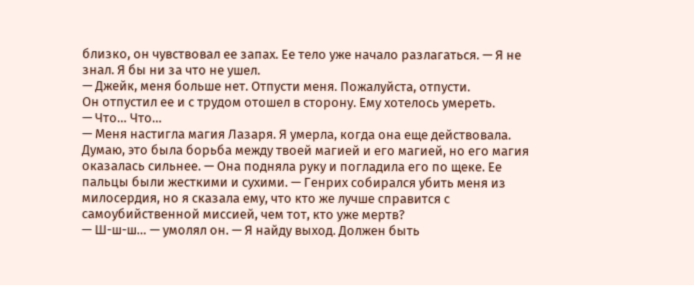близко, он чувствовал ее запах. Ее тело уже начало разлагаться. — Я не знал. Я бы ни за что не ушел.
— Джейк, меня больше нет. Отпусти меня. Пожалуйста, отпусти.
Он отпустил ее и с трудом отошел в сторону. Ему хотелось умереть.
— Что… Что…
— Меня настигла магия Лазаря. Я умерла, когда она еще действовала. Думаю, это была борьба между твоей магией и его магией, но его магия оказалась сильнее. — Она подняла руку и погладила его по щеке. Ее пальцы были жесткими и сухими. — Генрих собирался убить меня из милосердия, но я сказала ему, что кто же лучше справится с самоубийственной миссией, чем тот, кто уже мертв?
— Ш-ш-ш… — умолял он. — Я найду выход. Должен быть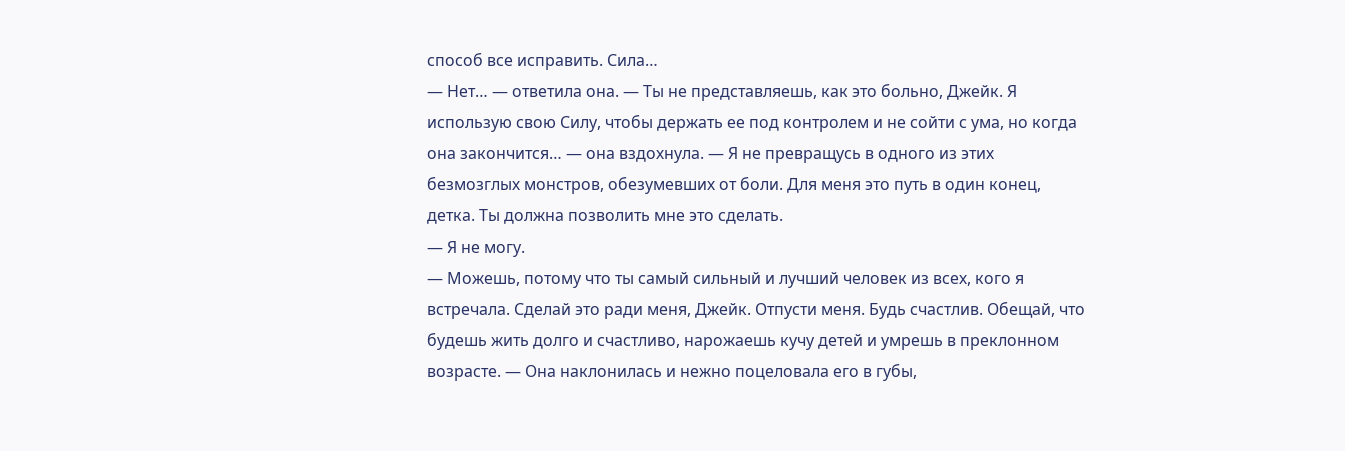способ все исправить. Сила…
— Нет… — ответила она. — Ты не представляешь, как это больно, Джейк. Я использую свою Силу, чтобы держать ее под контролем и не сойти с ума, но когда она закончится… — она вздохнула. — Я не превращусь в одного из этих безмозглых монстров, обезумевших от боли. Для меня это путь в один конец, детка. Ты должна позволить мне это сделать.
— Я не могу.
— Можешь, потому что ты самый сильный и лучший человек из всех, кого я встречала. Сделай это ради меня, Джейк. Отпусти меня. Будь счастлив. Обещай, что будешь жить долго и счастливо, нарожаешь кучу детей и умрешь в преклонном возрасте. — Она наклонилась и нежно поцеловала его в губы,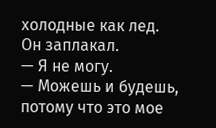холодные как лед.
Он заплакал.
— Я не могу.
— Можешь и будешь, потому что это мое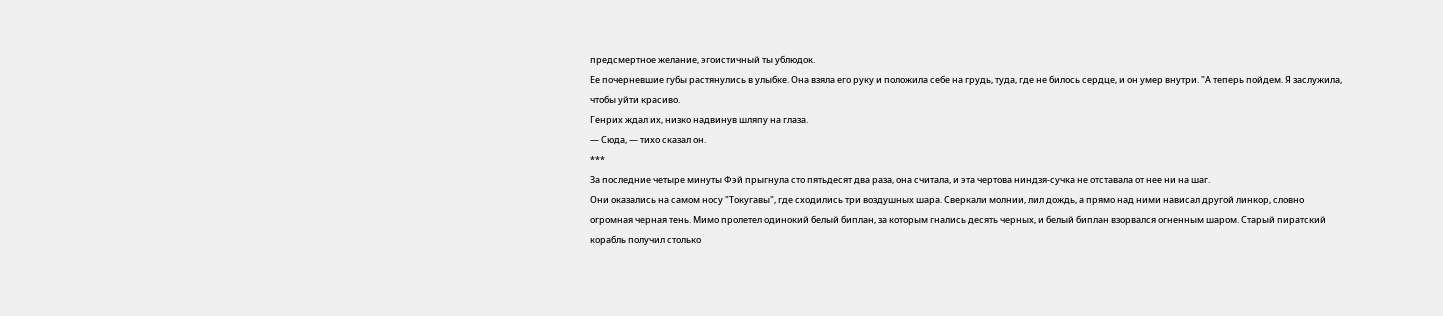предсмертное желание, эгоистичный ты ублюдок.
Ее почерневшие губы растянулись в улыбке. Она взяла его руку и положила себе на грудь, туда, где не билось сердце, и он умер внутри. "А теперь пойдем. Я заслужила, чтобы уйти красиво.
Генрих ждал их, низко надвинув шляпу на глаза.
— Сюда, — тихо сказал он.
***
За последние четыре минуты Фэй прыгнула сто пятьдесят два раза, она считала, и эта чертова ниндзя-сучка не отставала от нее ни на шаг.
Они оказались на самом носу "Токугавы", где сходились три воздушных шара. Сверкали молнии, лил дождь, а прямо над ними нависал другой линкор, словно огромная черная тень. Мимо пролетел одинокий белый биплан, за которым гнались десять черных, и белый биплан взорвался огненным шаром. Старый пиратский корабль получил столько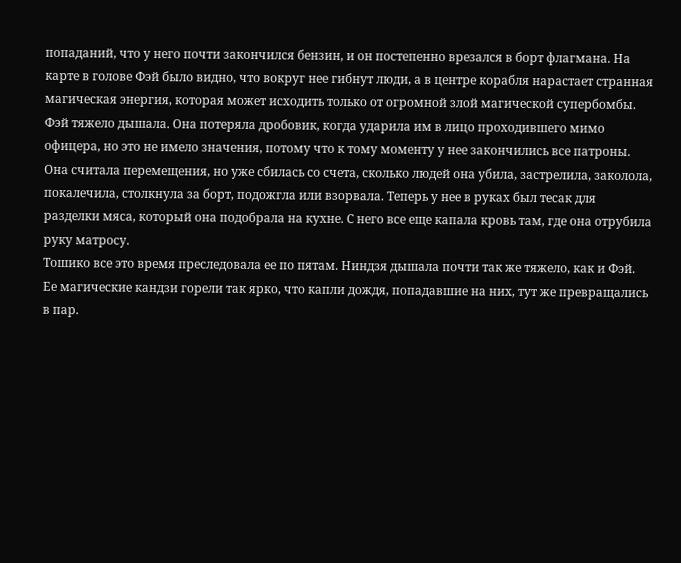попаданий, что у него почти закончился бензин, и он постепенно врезался в борт флагмана. На карте в голове Фэй было видно, что вокруг нее гибнут люди, а в центре корабля нарастает странная магическая энергия, которая может исходить только от огромной злой магической супербомбы.
Фэй тяжело дышала. Она потеряла дробовик, когда ударила им в лицо проходившего мимо офицера, но это не имело значения, потому что к тому моменту у нее закончились все патроны. Она считала перемещения, но уже сбилась со счета, сколько людей она убила, застрелила, заколола, покалечила, столкнула за борт, подожгла или взорвала. Теперь у нее в руках был тесак для разделки мяса, который она подобрала на кухне. С него все еще капала кровь там, где она отрубила руку матросу.
Тошико все это время преследовала ее по пятам. Ниндзя дышала почти так же тяжело, как и Фэй. Ее магические кандзи горели так ярко, что капли дождя, попадавшие на них, тут же превращались в пар.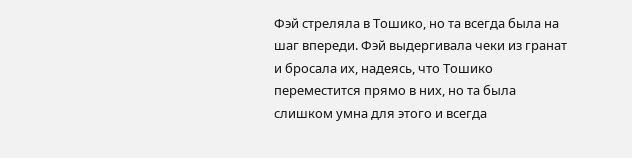Фэй стреляла в Тошико, но та всегда была на шаг впереди. Фэй выдергивала чеки из гранат и бросала их, надеясь, что Тошико переместится прямо в них, но та была слишком умна для этого и всегда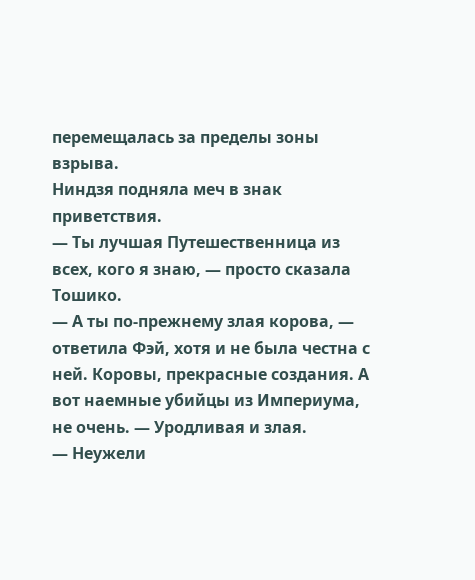перемещалась за пределы зоны взрыва.
Ниндзя подняла меч в знак приветствия.
— Ты лучшая Путешественница из всех, кого я знаю, — просто сказала Тошико.
— А ты по-прежнему злая корова, — ответила Фэй, хотя и не была честна с ней. Коровы, прекрасные создания. А вот наемные убийцы из Империума, не очень. — Уродливая и злая.
— Неужели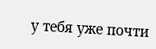у тебя уже почти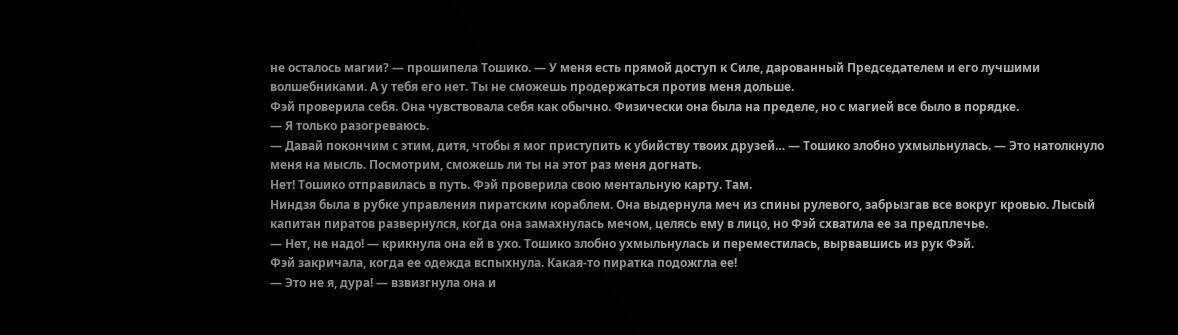не осталось магии? — прошипела Тошико. — У меня есть прямой доступ к Силе, дарованный Председателем и его лучшими волшебниками. А у тебя его нет. Ты не сможешь продержаться против меня дольше.
Фэй проверила себя. Она чувствовала себя как обычно. Физически она была на пределе, но с магией все было в порядке.
— Я только разогреваюсь.
— Давай покончим с этим, дитя, чтобы я мог приступить к убийству твоих друзей… — Тошико злобно ухмыльнулась. — Это натолкнуло меня на мысль. Посмотрим, сможешь ли ты на этот раз меня догнать.
Нет! Тошико отправилась в путь. Фэй проверила свою ментальную карту. Там.
Ниндзя была в рубке управления пиратским кораблем. Она выдернула меч из спины рулевого, забрызгав все вокруг кровью. Лысый капитан пиратов развернулся, когда она замахнулась мечом, целясь ему в лицо, но Фэй схватила ее за предплечье.
— Нет, не надо! — крикнула она ей в ухо. Тошико злобно ухмыльнулась и переместилась, вырвавшись из рук Фэй.
Фэй закричала, когда ее одежда вспыхнула. Какая-то пиратка подожгла ее!
— Это не я, дура! — взвизгнула она и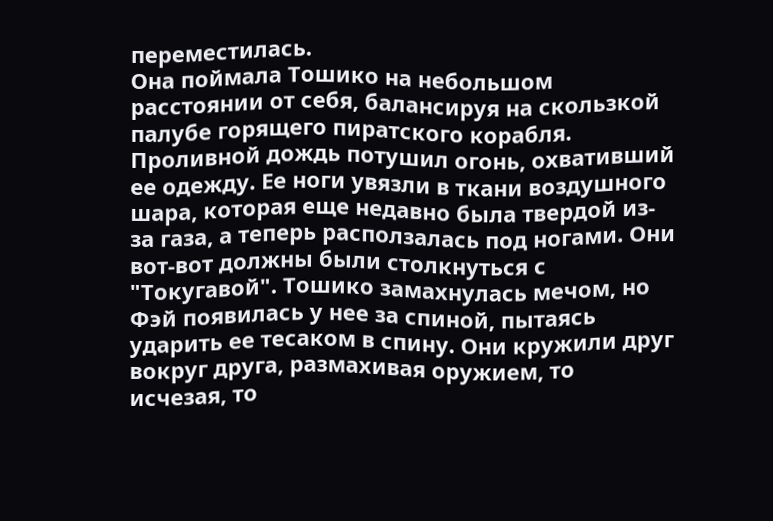переместилась.
Она поймала Тошико на небольшом расстоянии от себя, балансируя на скользкой палубе горящего пиратского корабля. Проливной дождь потушил огонь, охвативший ее одежду. Ее ноги увязли в ткани воздушного шара, которая еще недавно была твердой из-за газа, а теперь расползалась под ногами. Они вот-вот должны были столкнуться с "Токугавой". Тошико замахнулась мечом, но Фэй появилась у нее за спиной, пытаясь ударить ее тесаком в спину. Они кружили друг вокруг друга, размахивая оружием, то исчезая, то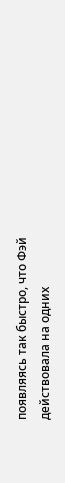появляясь так быстро, что Фэй действовала на одних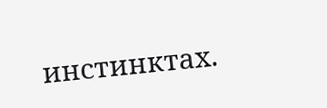инстинктах.